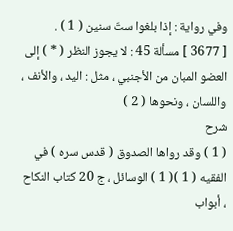وفي رواية : إذا بلغوا ستّ سنين ( 1 ) .
[ 3677 ] مسألة 45 : لا يجوز النظر ( * ) إلى العضو المبان من الأجنبي ، مثل : اليد ، والأنف ، واللسان ، ونحوها ( 2 )
شرح
( 1 ) وقد رواها الصدوق ( قدس سره ) في الفقيه ( 1 )( 1 ) الوسائل ، ج 20 كتاب النكاح ، أبواب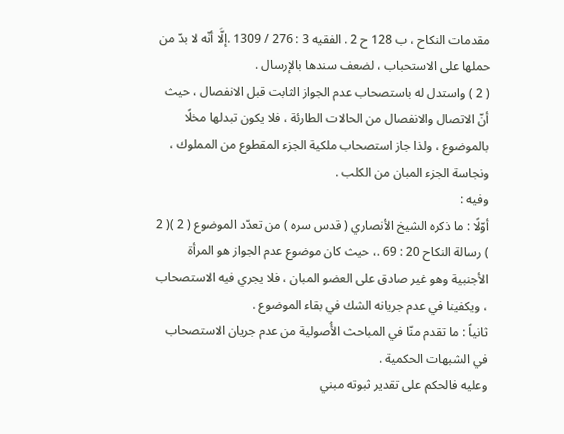مقدمات النكاح ، ب 128 ح 2 . الفقيه 3 : 276 / 1309 .إلَّا أنّه لا بدّ من حملها على الاستحباب ، لضعف سندها بالإرسال .
( 2 ) واستدل له باستصحاب عدم الجواز الثابت قبل الانفصال ، حيث أنّ الاتصال والانفصال من الحالات الطارئة ، فلا يكون تبدلها مخلًا بالموضوع ، ولذا جاز استصحاب ملكية الجزء المقطوع من المملوك ، ونجاسة الجزء المبان من الكلب .
وفيه :
أوّلًا : ما ذكره الشيخ الأنصاري ( قدس سره ) من تعدّد الموضوع ( 2 )( 2 ) رسالة النكاح 20 : 69 .، حيث كان موضوع عدم الجواز هو المرأة الأجنبية وهو غير صادق على العضو المبان ، فلا يجري فيه الاستصحاب ، ويكفينا في عدم جريانه الشك في بقاء الموضوع .
ثانياً : ما تقدم منّا في المباحث الأُصولية من عدم جريان الاستصحاب في الشبهات الحكمية .
وعليه فالحكم على تقدير ثبوته مبني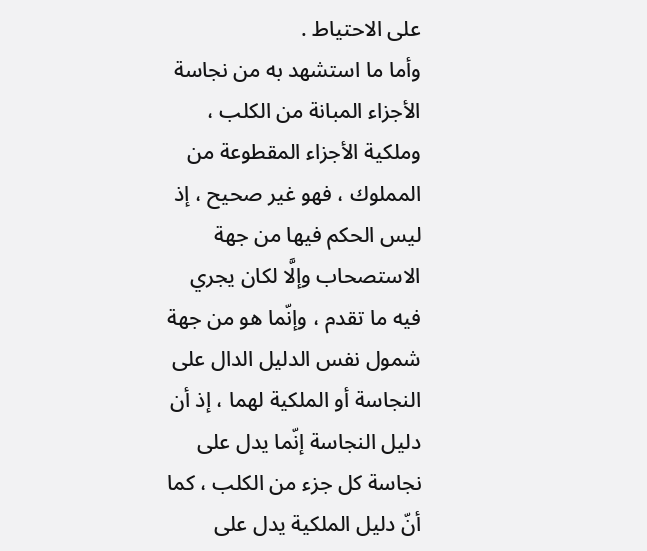على الاحتياط .
وأما ما استشهد به من نجاسة الأجزاء المبانة من الكلب ، وملكية الأجزاء المقطوعة من المملوك ، فهو غير صحيح ، إذ ليس الحكم فيها من جهة الاستصحاب وإلَّا لكان يجري فيه ما تقدم ، وإنّما هو من جهة شمول نفس الدليل الدال على النجاسة أو الملكية لهما ، إذ أن دليل النجاسة إنّما يدل على نجاسة كل جزء من الكلب ، كما أنّ دليل الملكية يدل على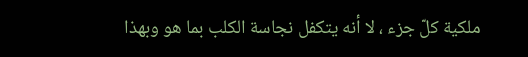ملكية كلّ جزء ، لا أنه يتكفل نجاسة الكلب بما هو وبهذا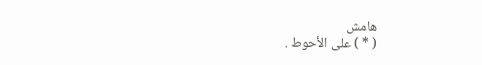هامش
( * ) على الأحوط .